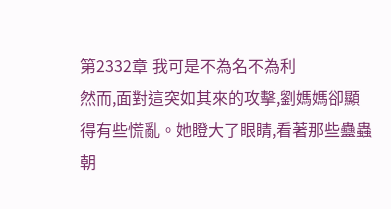第2332章 我可是不為名不為利
然而,面對這突如其來的攻擊,劉媽媽卻顯得有些慌亂。她瞪大了眼睛,看著那些蠱蟲朝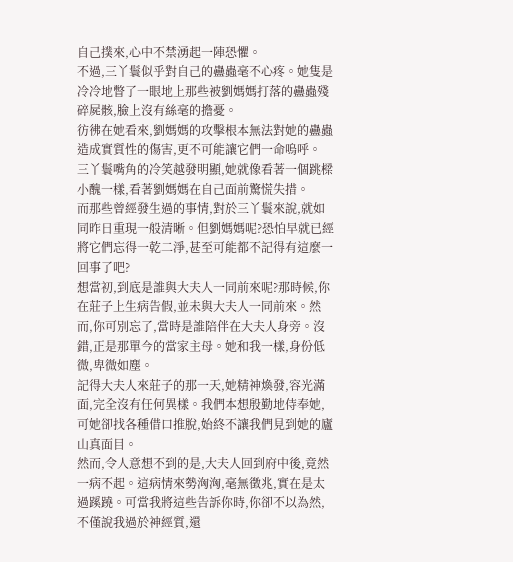自己撲來,心中不禁湧起一陣恐懼。
不過,三丫鬟似乎對自己的蠱蟲毫不心疼。她隻是冷冷地瞥了一眼地上那些被劉媽媽打落的蠱蟲殘碎屍骸,臉上沒有絲毫的擔憂。
彷彿在她看來,劉媽媽的攻擊根本無法對她的蠱蟲造成實質性的傷害,更不可能讓它們一命嗚呼。
三丫鬟嘴角的冷笑越發明顯,她就像看著一個跳樑小醜一樣,看著劉媽媽在自己面前驚慌失措。
而那些曾經發生過的事情,對於三丫鬟來說,就如同昨日重現一般清晰。但劉媽媽呢?恐怕早就已經將它們忘得一乾二淨,甚至可能都不記得有這麼一回事了吧?
想當初,到底是誰與大夫人一同前來呢?那時候,你在莊子上生病告假,並未與大夫人一同前來。然而,你可別忘了,當時是誰陪伴在大夫人身旁。沒錯,正是那單今的當家主母。她和我一樣,身份低微,卑微如塵。
記得大夫人來莊子的那一天,她精神煥發,容光滿面,完全沒有任何異樣。我們本想殷勤地侍奉她,可她卻找各種借口推脫,始終不讓我們見到她的廬山真面目。
然而,令人意想不到的是,大夫人回到府中後,竟然一病不起。這病情來勢洶洶,毫無徵兆,實在是太過蹊蹺。可當我將這些告訴你時,你卻不以為然,不僅說我過於神經質,還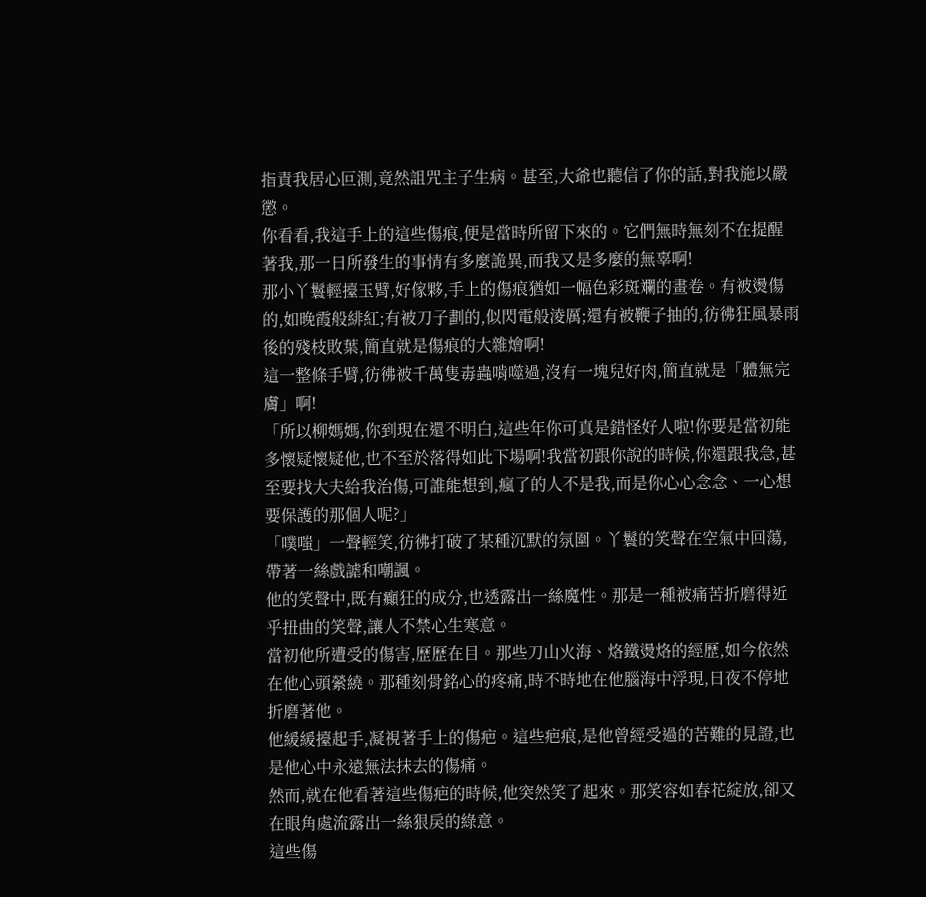指責我居心叵測,竟然詛咒主子生病。甚至,大爺也聽信了你的話,對我施以嚴懲。
你看看,我這手上的這些傷痕,便是當時所留下來的。它們無時無刻不在提醒著我,那一日所發生的事情有多麼詭異,而我又是多麼的無辜啊!
那小丫鬟輕擡玉臂,好傢夥,手上的傷痕猶如一幅色彩斑斕的畫卷。有被燙傷的,如晚霞般緋紅;有被刀子劃的,似閃電般淩厲;還有被鞭子抽的,彷彿狂風暴雨後的殘枝敗葉,簡直就是傷痕的大雜燴啊!
這一整條手臂,彷彿被千萬隻毒蟲啃噬過,沒有一塊兒好肉,簡直就是「體無完膚」啊!
「所以柳媽媽,你到現在還不明白,這些年你可真是錯怪好人啦!你要是當初能多懷疑懷疑他,也不至於落得如此下場啊!我當初跟你說的時候,你還跟我急,甚至要找大夫給我治傷,可誰能想到,瘋了的人不是我,而是你心心念念、一心想要保護的那個人呢?」
「噗嗤」一聲輕笑,彷彿打破了某種沉默的氛圍。丫鬟的笑聲在空氣中回蕩,帶著一絲戲謔和嘲諷。
他的笑聲中,既有癲狂的成分,也透露出一絲魔性。那是一種被痛苦折磨得近乎扭曲的笑聲,讓人不禁心生寒意。
當初他所遭受的傷害,歷歷在目。那些刀山火海、烙鐵燙烙的經歷,如今依然在他心頭縈繞。那種刻骨銘心的疼痛,時不時地在他腦海中浮現,日夜不停地折磨著他。
他緩緩擡起手,凝視著手上的傷疤。這些疤痕,是他曾經受過的苦難的見證,也是他心中永遠無法抹去的傷痛。
然而,就在他看著這些傷疤的時候,他突然笑了起來。那笑容如春花綻放,卻又在眼角處流露出一絲狠戾的綠意。
這些傷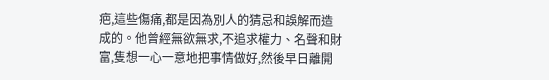疤,這些傷痛,都是因為別人的猜忌和誤解而造成的。他曾經無欲無求,不追求權力、名聲和財富,隻想一心一意地把事情做好,然後早日離開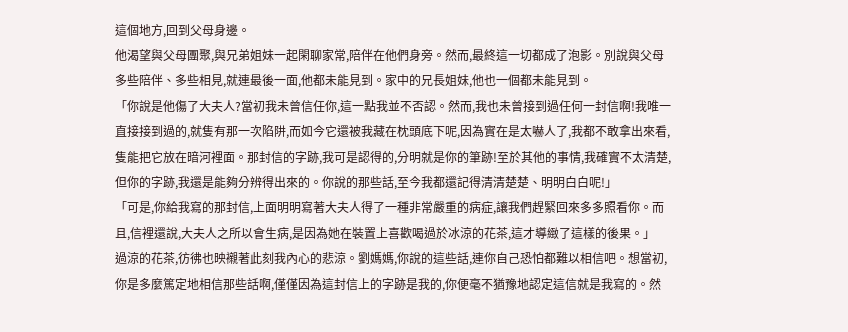這個地方,回到父母身邊。
他渴望與父母團聚,與兄弟姐妹一起閑聊家常,陪伴在他們身旁。然而,最終這一切都成了泡影。別說與父母多些陪伴、多些相見,就連最後一面,他都未能見到。家中的兄長姐妹,他也一個都未能見到。
「你說是他傷了大夫人?當初我未曾信任你,這一點我並不否認。然而,我也未曾接到過任何一封信啊!我唯一直接接到過的,就隻有那一次陷阱,而如今它還被我藏在枕頭底下呢,因為實在是太嚇人了,我都不敢拿出來看,隻能把它放在暗河裡面。那封信的字跡,我可是認得的,分明就是你的筆跡!至於其他的事情,我確實不太清楚,但你的字跡,我還是能夠分辨得出來的。你說的那些話,至今我都還記得清清楚楚、明明白白呢!」
「可是,你給我寫的那封信,上面明明寫著大夫人得了一種非常嚴重的病症,讓我們趕緊回來多多照看你。而且,信裡還說,大夫人之所以會生病,是因為她在裝置上喜歡喝過於冰涼的花茶,這才導緻了這樣的後果。」
過涼的花茶,彷彿也映襯著此刻我內心的悲涼。劉媽媽,你說的這些話,連你自己恐怕都難以相信吧。想當初,你是多麼篤定地相信那些話啊,僅僅因為這封信上的字跡是我的,你便毫不猶豫地認定這信就是我寫的。然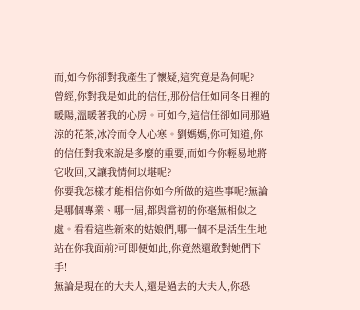而,如今你卻對我產生了懷疑,這究竟是為何呢?
曾經,你對我是如此的信任,那份信任如同冬日裡的暖陽,溫暖著我的心房。可如今,這信任卻如同那過涼的花茶,冰冷而令人心寒。劉媽媽,你可知道,你的信任對我來說是多麼的重要,而如今你輕易地將它收回,又讓我情何以堪呢?
你要我怎樣才能相信你如今所做的這些事呢?無論是哪個專業、哪一屆,都與當初的你毫無相似之處。看看這些新來的姑娘們,哪一個不是活生生地站在你我面前?可即便如此,你竟然還敢對她們下手!
無論是現在的大夫人,還是過去的大夫人,你恐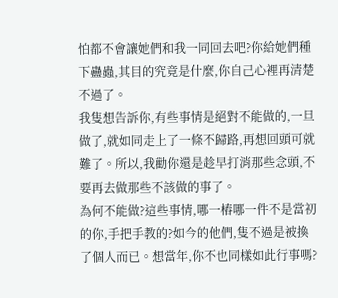怕都不會讓她們和我一同回去吧?你給她們種下蠱蟲,其目的究竟是什麼,你自己心裡再清楚不過了。
我隻想告訴你,有些事情是絕對不能做的,一旦做了,就如同走上了一條不歸路,再想回頭可就難了。所以,我勸你還是趁早打消那些念頭,不要再去做那些不該做的事了。
為何不能做?這些事情,哪一樁哪一件不是當初的你,手把手教的?如今的他們,隻不過是被換了個人而已。想當年,你不也同樣如此行事嗎?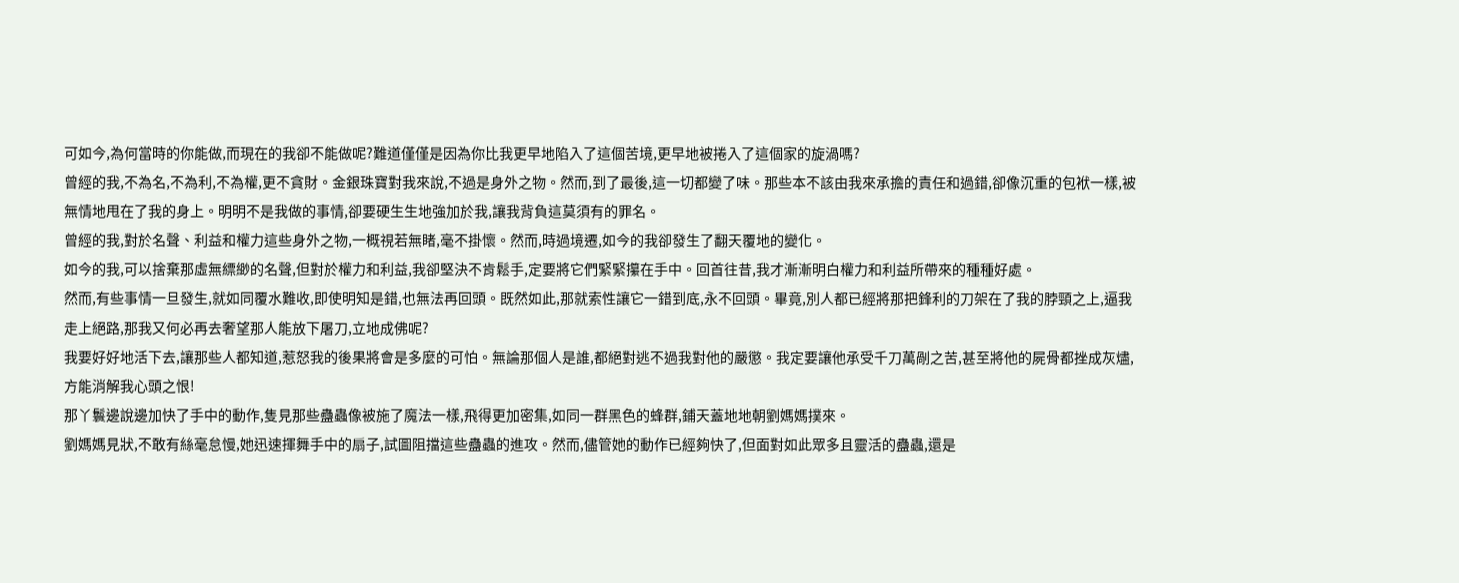可如今,為何當時的你能做,而現在的我卻不能做呢?難道僅僅是因為你比我更早地陷入了這個苦境,更早地被捲入了這個家的旋渦嗎?
曾經的我,不為名,不為利,不為權,更不貪財。金銀珠寶對我來說,不過是身外之物。然而,到了最後,這一切都變了味。那些本不該由我來承擔的責任和過錯,卻像沉重的包袱一樣,被無情地甩在了我的身上。明明不是我做的事情,卻要硬生生地強加於我,讓我背負這莫須有的罪名。
曾經的我,對於名聲、利益和權力這些身外之物,一概視若無睹,毫不掛懷。然而,時過境遷,如今的我卻發生了翻天覆地的變化。
如今的我,可以捨棄那虛無縹緲的名聲,但對於權力和利益,我卻堅決不肯鬆手,定要將它們緊緊攥在手中。回首往昔,我才漸漸明白權力和利益所帶來的種種好處。
然而,有些事情一旦發生,就如同覆水難收,即使明知是錯,也無法再回頭。既然如此,那就索性讓它一錯到底,永不回頭。畢竟,別人都已經將那把鋒利的刀架在了我的脖頸之上,逼我走上絕路,那我又何必再去奢望那人能放下屠刀,立地成佛呢?
我要好好地活下去,讓那些人都知道,惹怒我的後果將會是多麼的可怕。無論那個人是誰,都絕對逃不過我對他的嚴懲。我定要讓他承受千刀萬剮之苦,甚至將他的屍骨都挫成灰燼,方能消解我心頭之恨!
那丫鬟邊說邊加快了手中的動作,隻見那些蠱蟲像被施了魔法一樣,飛得更加密集,如同一群黑色的蜂群,鋪天蓋地地朝劉媽媽撲來。
劉媽媽見狀,不敢有絲毫怠慢,她迅速揮舞手中的扇子,試圖阻擋這些蠱蟲的進攻。然而,儘管她的動作已經夠快了,但面對如此眾多且靈活的蠱蟲,還是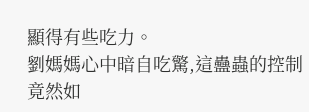顯得有些吃力。
劉媽媽心中暗自吃驚,這蠱蟲的控制竟然如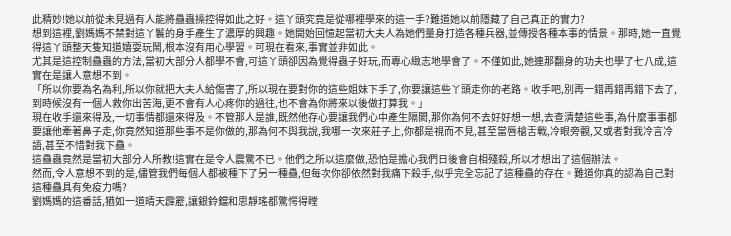此精妙!她以前從未見過有人能將蠱蟲操控得如此之好。這丫頭究竟是從哪裡學來的這一手?難道她以前隱藏了自己真正的實力?
想到這裡,劉媽媽不禁對這丫鬟的身手產生了濃厚的興趣。她開始回憶起當初大夫人為她們量身打造各種兵器,並傳授各種本事的情景。那時,她一直覺得這丫頭整天隻知道嬉耍玩鬧,根本沒有用心學習。可現在看來,事實並非如此。
尤其是這控制蠱蟲的方法,當初大部分人都學不會,可這丫頭卻因為覺得蟲子好玩,而專心緻志地學會了。不僅如此,她連那翻身的功夫也學了七八成,這實在是讓人意想不到。
「所以你要為名為利,所以你就把大夫人給傷害了,所以現在要對你的這些姐妹下手了,你要讓這些丫頭走你的老路。收手吧,別再一錯再錯再錯下去了,到時候沒有一個人救你出苦海,更不會有人心疼你的過往,也不會為你將來以後做打算我。」
現在收手還來得及,一切事情都還來得及。不管那人是誰,既然他存心要讓我們心中產生隔閡,那你為何不去好好想一想,去查清楚這些事,為什麼事事都要讓他牽著鼻子走,你竟然知道那些事不是你做的,那為何不與我說,我哪一次來莊子上,你都是視而不見,甚至當唇槍舌戰,冷眼旁觀,又或者對我冷言冷語,甚至不惜對我下蠱。
這蠱蟲竟然是當初大部分人所教!這實在是令人震驚不已。他們之所以這麼做,恐怕是擔心我們日後會自相殘殺,所以才想出了這個辦法。
然而,令人意想不到的是,儘管我們每個人都被種下了另一種蠱,但每次你卻依然對我痛下殺手,似乎完全忘記了這種蠱的存在。難道你真的認為自己對這種蠱具有免疫力嗎?
劉媽媽的這番話,猶如一道晴天霹靂,讓銀鈴鐺和思靜瑤都驚愕得瞠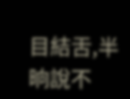目結舌,半晌說不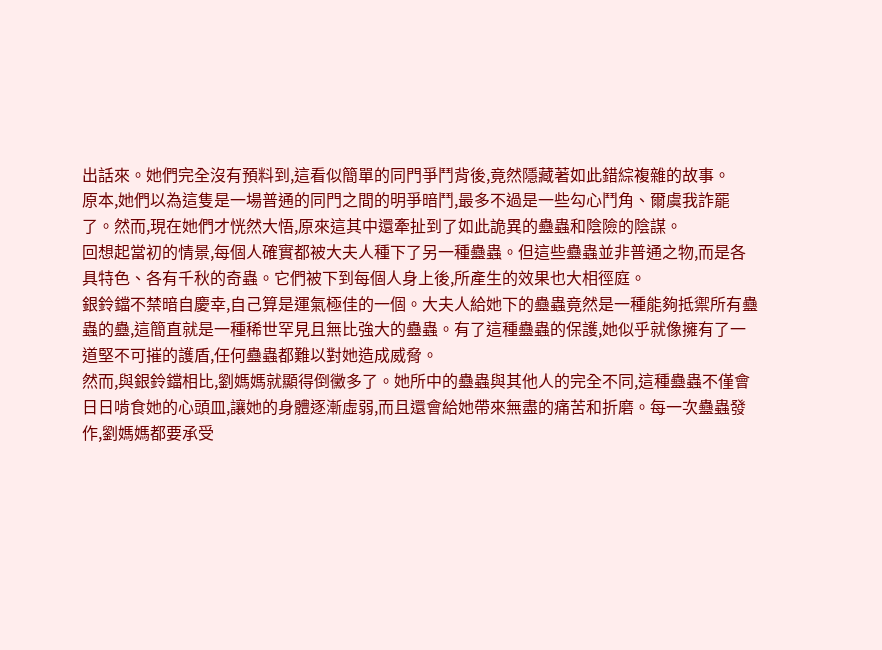出話來。她們完全沒有預料到,這看似簡單的同門爭鬥背後,竟然隱藏著如此錯綜複雜的故事。
原本,她們以為這隻是一場普通的同門之間的明爭暗鬥,最多不過是一些勾心鬥角、爾虞我詐罷了。然而,現在她們才恍然大悟,原來這其中還牽扯到了如此詭異的蠱蟲和陰險的陰謀。
回想起當初的情景,每個人確實都被大夫人種下了另一種蠱蟲。但這些蠱蟲並非普通之物,而是各具特色、各有千秋的奇蟲。它們被下到每個人身上後,所產生的效果也大相徑庭。
銀鈴鐺不禁暗自慶幸,自己算是運氣極佳的一個。大夫人給她下的蠱蟲竟然是一種能夠抵禦所有蠱蟲的蠱,這簡直就是一種稀世罕見且無比強大的蠱蟲。有了這種蠱蟲的保護,她似乎就像擁有了一道堅不可摧的護盾,任何蠱蟲都難以對她造成威脅。
然而,與銀鈴鐺相比,劉媽媽就顯得倒黴多了。她所中的蠱蟲與其他人的完全不同,這種蠱蟲不僅會日日啃食她的心頭皿,讓她的身體逐漸虛弱,而且還會給她帶來無盡的痛苦和折磨。每一次蠱蟲發作,劉媽媽都要承受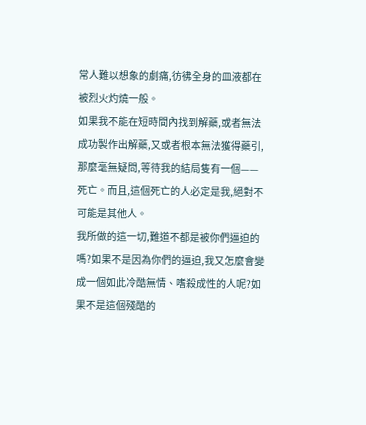常人難以想象的劇痛,彷彿全身的皿液都在被烈火灼燒一般。
如果我不能在短時間內找到解藥,或者無法成功製作出解藥,又或者根本無法獲得藥引,那麼毫無疑問,等待我的結局隻有一個——死亡。而且,這個死亡的人必定是我,絕對不可能是其他人。
我所做的這一切,難道不都是被你們逼迫的嗎?如果不是因為你們的逼迫,我又怎麼會變成一個如此冷酷無情、嗜殺成性的人呢?如果不是這個殘酷的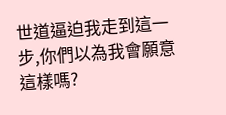世道逼迫我走到這一步,你們以為我會願意這樣嗎?